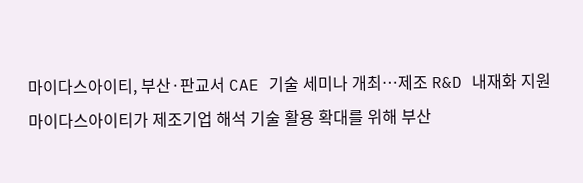마이다스아이티, 부산·판교서 CAE 기술 세미나 개최…제조 R&D 내재화 지원
마이다스아이티가 제조기업 해석 기술 활용 확대를 위해 부산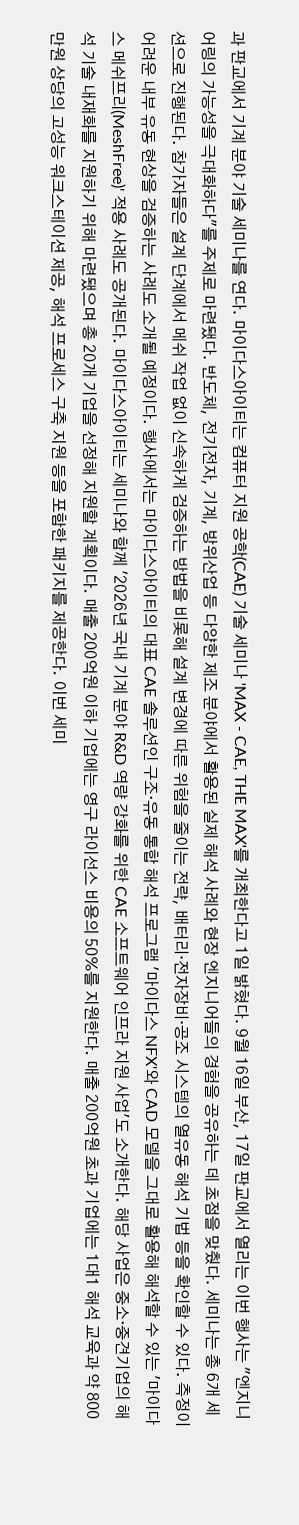과 판교에서 기계 분야 기술 세미나를 연다. 마이다스아이티는 컴퓨터 지원 공학(CAE) 기술 세미나 'MAX - CAE, THE MAX'를 개최한다고 1일 밝혔다. 9월 16일 부산, 17일 판교에서 열리는 이번 행사는 "엔지니어링의 가능성을 극대화하다"를 주제로 마련됐다. 반도체, 전기전자, 기계, 방위산업 등 다양한 제조 분야에서 활용된 실제 해석 사례와 현장 엔지니어들의 경험을 공유하는 데 초점을 맞췄다. 세미나는 총 6개 세션으로 진행된다. 참가자들은 설계 단계에서 메쉬 작업 없이 신속하게 검증하는 방법을 비롯해 설계 변경에 따른 위험을 줄이는 전략, 배터리·전자장비·공조 시스템의 열유동 해석 기법 등을 확인할 수 있다. 측정이 어려운 내부 유동 현상을 검증하는 사례도 소개될 예정이다. 행사에서는 마이다스아이티의 대표 CAE 솔루션인 구조·유동 통합 해석 프로그램 '마이다스 NFX'와 CAD 모델을 그대로 활용해 해석할 수 있는 '마이다스 메쉬프리(MeshFree)' 적용 사례도 공개된다. 마이다스아이티는 세미나와 함께 '2026년 국내 기계 분야 R&D 역량 강화를 위한 CAE 소프트웨어 인프라 지원 사업'도 소개한다. 해당 사업은 중소·중견기업의 해석 기술 내재화를 지원하기 위해 마련됐으며 총 20개 기업을 선정해 지원할 계획이다. 매출 200억원 이하 기업에는 영구 라이선스 비용의 50%를 지원한다. 매출 200억원 초과 기업에는 1대1 해석 교육과 약 800만원 상당의 고성능 워크스테이션 제공, 해석 프로세스 구축 지원 등을 포함한 패키지를 제공한다. 이번 세미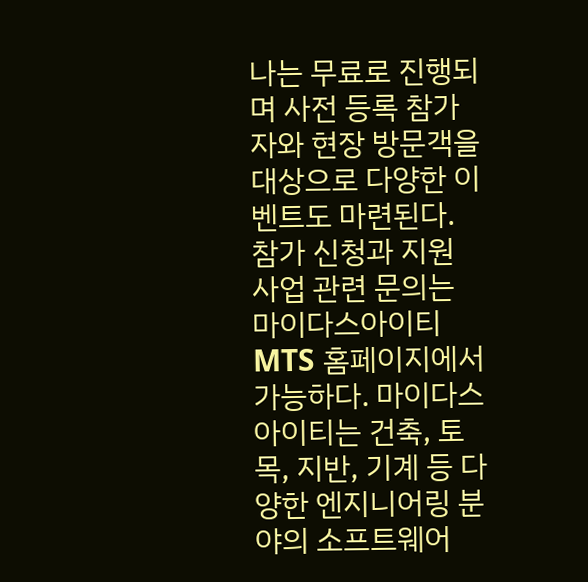나는 무료로 진행되며 사전 등록 참가자와 현장 방문객을 대상으로 다양한 이벤트도 마련된다. 참가 신청과 지원 사업 관련 문의는 마이다스아이티 MTS 홈페이지에서 가능하다. 마이다스아이티는 건축, 토목, 지반, 기계 등 다양한 엔지니어링 분야의 소프트웨어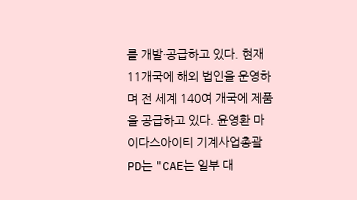를 개발·공급하고 있다. 현재 11개국에 해외 법인을 운영하며 전 세계 140여 개국에 제품을 공급하고 있다. 윤영환 마이다스아이티 기계사업총괄 PD는 "CAE는 일부 대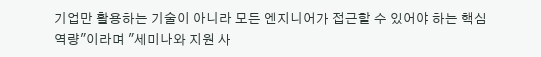기업만 활용하는 기술이 아니라 모든 엔지니어가 접근할 수 있어야 하는 핵심 역량"이라며 "세미나와 지원 사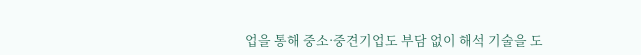업을 통해 중소·중견기업도 부담 없이 해석 기술을 도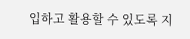입하고 활용할 수 있도록 지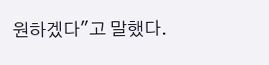원하겠다"고 말했다.